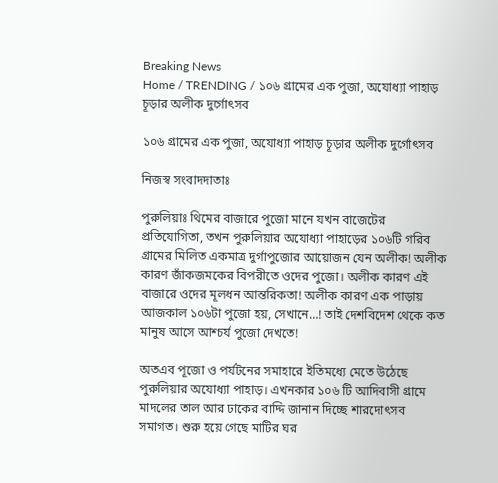Breaking News
Home / TRENDING / ১০৬ গ্রামের এক পুজা, অযোধ্যা পাহাড় চূড়ার অলীক দুর্গোৎসব

১০৬ গ্রামের এক পুজা, অযোধ্যা পাহাড় চূড়ার অলীক দুর্গোৎসব

নিজস্ব সংবাদদাতাঃ

পুরুলিয়াঃ থিমের বাজারে পুজো মানে যখন বাজেটের প্রতিযোগিতা, তখন পুরুলিয়ার অযোধ্যা পাহাড়ের ১০৬টি গরিব গ্রামের মিলিত একমাত্র দুর্গাপুজোর আয়োজন যেন অলীক! অলীক কারণ জাঁকজমকের বিপরীতে ওদের পুজো। অলীক কারণ এই বাজারে ওদের মূলধন আন্তরিকতা! অলীক কারণ এক পাড়ায় আজকাল ১০৬টা পুজো হয়, সেখানে…! তাই দেশবিদেশ থেকে কত মানুষ আসে আশ্চর্য পুজো দেখতে!

অতএব পূজো ও পর্যটনের সমাহারে ইতিমধ্যে মেতে উঠেছে পুরুলিয়ার অযোধ্যা পাহাড়। এখনকার ১০৬ টি আদিবাসী গ্রামে মাদলের তাল আর ঢাকের বাদ্দি জানান দিচ্ছে শারদোৎসব সমাগত। শুরু হয়ে গেছে মাটির ঘর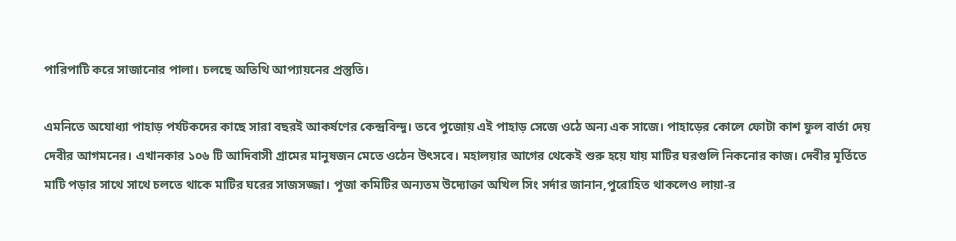পারিপাটি করে সাজানোর পালা। চলছে অতিথি আপ্যায়নের প্রস্তুতি।

এমনিতে অযোধ্যা পাহাড় পর্যটকদের কাছে সারা বছরই আকর্ষণের কেন্দ্রবিন্দু। তবে পুজোয় এই পাহাড় সেজে ওঠে অন্য এক সাজে। পাহাড়ের কোলে ফোটা কাশ ফুল বার্তা দেয় দেবীর আগমনের। এখানকার ১০৬ টি আদিবাসী গ্রামের মানুষজন মেতে ওঠেন উৎসবে। মহালয়ার আগের থেকেই শুরু হয়ে যায় মাটির ঘরগুলি নিকনোর কাজ। দেবীর মূর্তিতে মাটি পড়ার সাথে সাথে চলতে থাকে মাটির ঘরের সাজসজ্জা। পূজা কমিটির অন্যতম উদ্যোক্তা অখিল সিং সর্দার জানান,পুরোহিত থাকলেও লায়া-র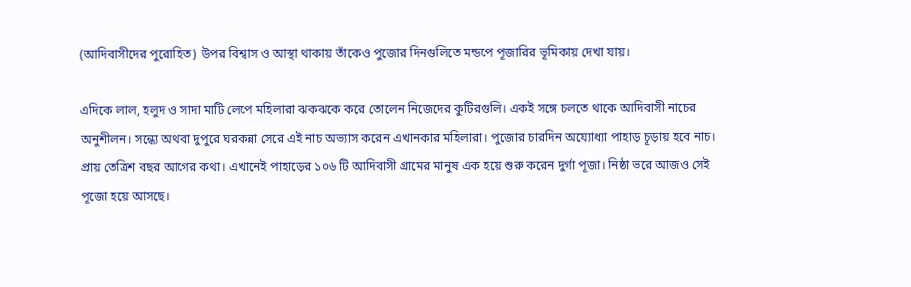(আদিবাসীদের পুরোহিত) উপর বিশ্বাস ও আস্থা থাকায় তাঁকেও পুজোর দিনগুলিতে মন্ডপে পূজারির ভূমিকায় দেখা যায়।

এদিকে লাল, হলুদ ও সাদা মাটি লেপে মহিলারা ঝকঝকে করে তোলেন নিজেদের কুটিরগুলি। একই সঙ্গে চলতে থাকে আদিবাসী নাচের অনুশীলন। সন্ধ্যে অথবা দুপুরে ঘরকন্না সেরে এই নাচ অভ্যাস করেন এখানকার মহিলারা। পুজোর চারদিন অয্যোধ্যা পাহাড় চূড়ায় হবে নাচ। প্রায় তেত্রিশ বছর আগের কথা। এখানেই পাহাড়ের ১০৬ টি আদিবাসী গ্রামের মানুষ এক হয়ে শুরু করেন দুর্গা পূজা। নিষ্ঠা ভরে আজও সেই পূজো হয়ে আসছে।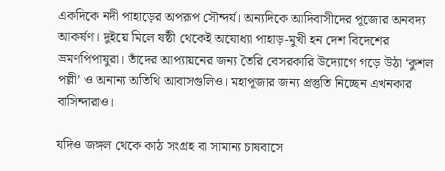একদিকে নদী পাহাড়ের অপরূপ সৌন্দর্য। অন্যদিকে আদিবাসীদের পূজোর অনবদ্য আকর্ষণ। দুইয়ে মিলে ষষ্ঠী থেকেই অযোধ্যা পাহাড়-মুখী হন দেশ বিদেশের ভ্রমণপিপাষুরা। তাঁদের আপ্যায়নের জন্য তৈরি বেসরকারি উদ্যোগে গড়ে উঠা ‘কুশল পল্লী’ ও অনান্য অতিথি আবাসগুলিও। মহাপূজার জন্য প্রস্তুতি নিচ্ছেন এখনকার বাসিন্দারাও।

যদিও জঙ্গল থেকে কাঠ সংগ্রহ বা সামান্য চাষবাসে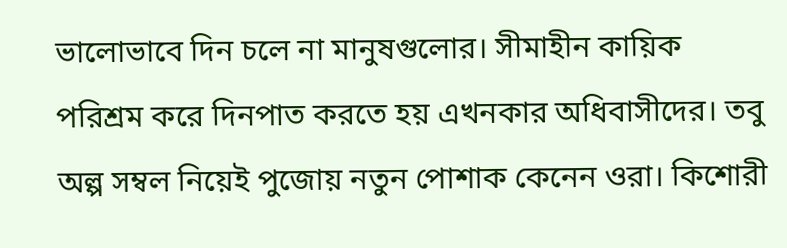ভালোভাবে দিন চলে না মানুষগুলোর। সীমাহীন কায়িক পরিশ্রম করে দিনপাত করতে হয় এখনকার অধিবাসীদের। তবু অল্প সম্বল নিয়েই পুজোয় নতুন পোশাক কেনেন ওরা। কিশোরী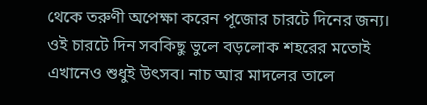থেকে তরুণী অপেক্ষা করেন পূজোর চারটে দিনের জন্য। ওই চারটে দিন সবকিছু ভুলে বড়লোক শহরের মতোই এখানেও শুধুই উৎসব। নাচ আর মাদলের তালে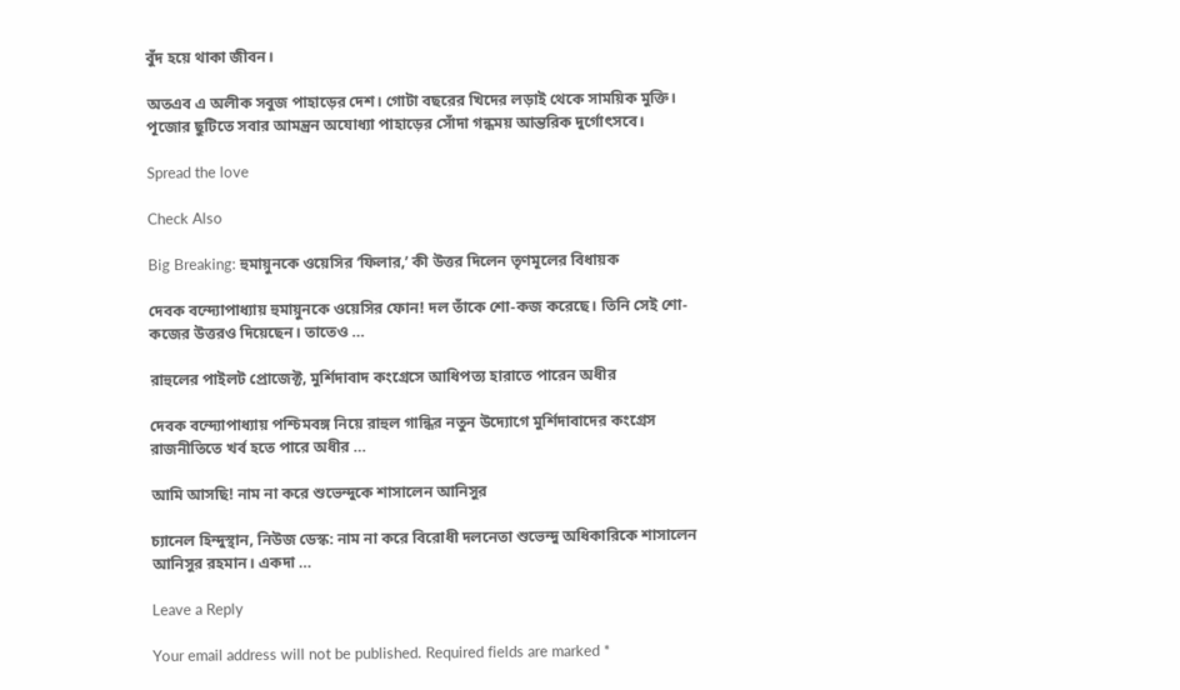বুঁদ হয়ে থাকা জীবন।

অতএব এ অলীক সবুজ পাহাড়ের দেশ। গোটা বছরের খিদের লড়াই থেকে সাময়িক মুক্তি। পূজোর ছুটিতে সবার আমন্ত্রন অযোধ্যা পাহাড়ের সোঁদা গন্ধময় আন্তরিক দুর্গোৎসবে।

Spread the love

Check Also

Big Breaking: হুমায়ুনকে ওয়েসির ‘ফিলার,’ কী উত্তর দিলেন তৃণমূলের বিধায়ক

দেবক বন্দ্যোপাধ্যায় হুমায়ুনকে ওয়েসির ফোন! দল তাঁকে শো-কজ করেছে। তিনি সেই শো-কজের উত্তরও দিয়েছেন। তাতেও …

রাহুলের পাইলট প্রোজেক্ট, মুর্শিদাবাদ কংগ্রেসে আধিপত্য হারাতে পারেন অধীর

দেবক বন্দ্যোপাধ্যায় পশ্চিমবঙ্গ নিয়ে রাহুল গান্ধির নতুন উদ্যোগে মুর্শিদাবাদের কংগ্রেস রাজনীতিতে খর্ব হতে পারে অধীর …

আমি আসছি! নাম না করে শুভেন্দুকে শাসালেন আনিসুর

চ্যানেল হিন্দুস্থান, নিউজ ডেস্ক: নাম না করে বিরোধী দলনেতা শুভেন্দু অধিকারিকে শাসালেন আনিসুর রহমান। একদা …

Leave a Reply

Your email address will not be published. Required fields are marked *